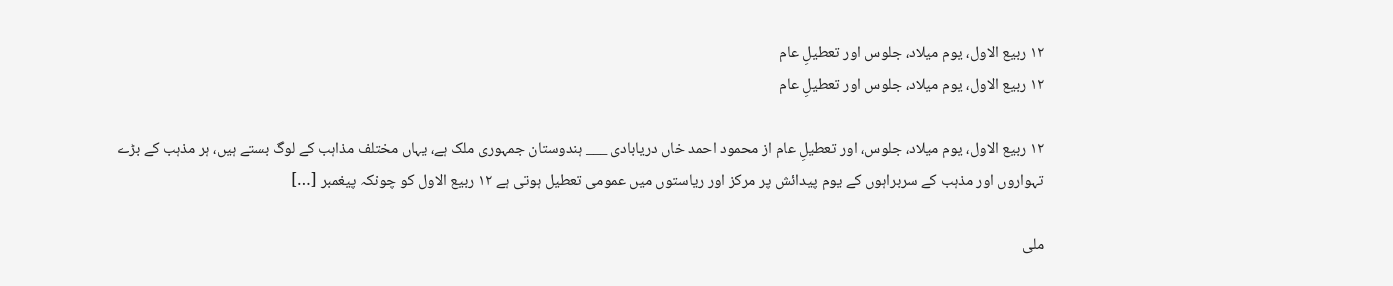۱۲ ربیع الاول، یوم میلاد، جلوس اور تعطیلِ عام
۱۲ ربیع الاول، یوم میلاد، جلوس اور تعطیلِ عام

۱۲ ربیع الاول، یوم میلاد، جلوس، اور تعطیلِ عام از محمود احمد خاں دریابادی ___ ہندوستان جمہوری ملک ہے، یہاں مختلف مذاہب کے لوگ بستے ہیں، ہر مذہب کے بڑے تہواروں اور مذہب کے سربراہوں کے یوم پیدائش پر مرکز اور ریاستوں میں عمومی تعطیل ہوتی ہے ۱۲ ربیع الاول کو چونکہ پیغمبر […]

ملی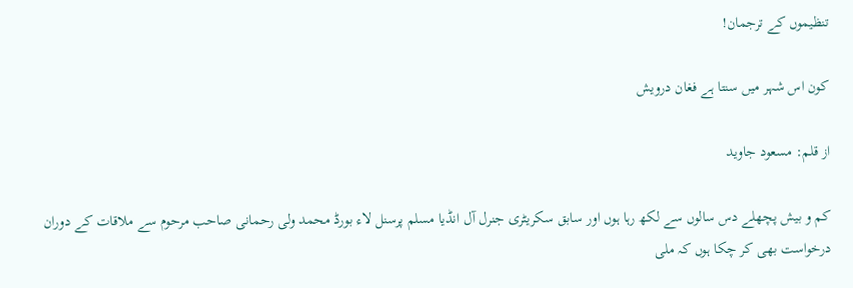تنظیموں کے ترجمان!

کون اس شہر میں سنتا ہے فغان درویش

از قلم: مسعود جاوید

کم و بیش پچھلے دس سالوں سے لکھ رہا ہوں اور سابق سکریٹری جنرل آل انڈیا مسلم پرسنل لاء بورڈ محمد ولی رحمانی صاحب مرحوم سے ملاقات کے دوران درخواست بھی کر چکا ہوں کہ ملی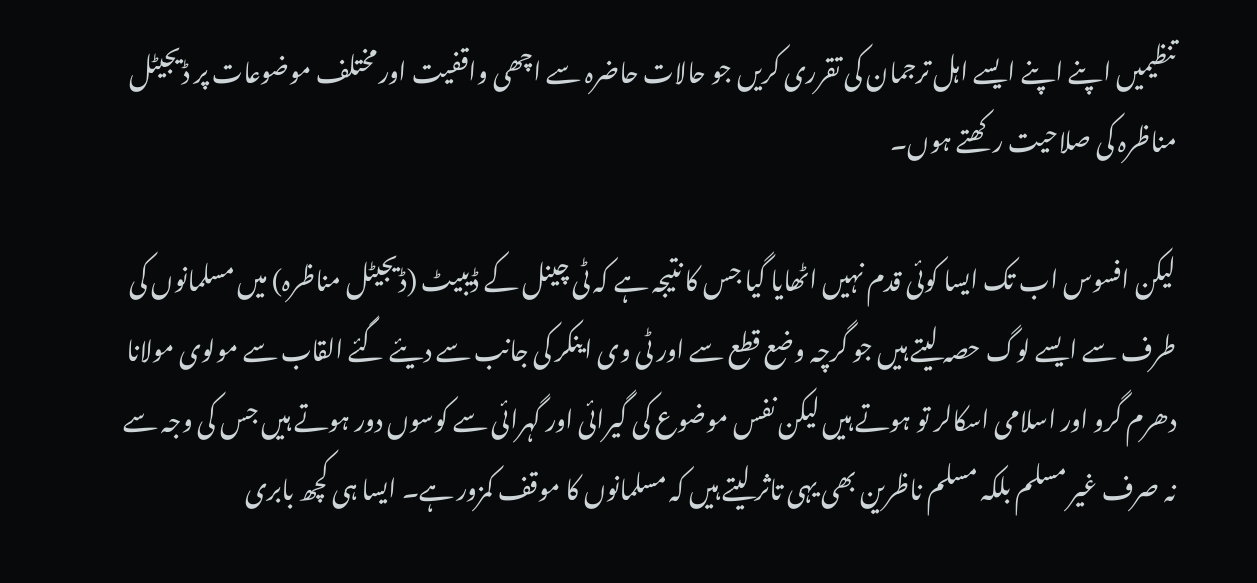تنظیمیں اپنے اپنے ایسے اہل ترجمان کی تقرری کریں جو حالات حاضرہ سے اچھی واقفیت اور مختلف موضوعات پر ڈیجیٹل مناظرہ کی صلاحیت رکھتے ہوں۔

لیکن افسوس اب تک ایسا کوئی قدم نہیں اٹھایا گیا جس کا نتیجہ ہے کہ ٹی چینل کے ڈیبیٹ (ڈیجیٹل مناظرہ) میں مسلمانوں کی طرف سے ایسے لوگ حصہ لیتے ہیں جو گرچہ وضع قطع سے اور ٹی وی اینکر کی جانب سے دیئے گئے القاب سے مولوی مولانا دھرم گرو اور اسلامی اسکالر تو ہوتے ہیں لیکن نفس موضوع کی گیرائی اور گہرائی سے کوسوں دور ہوتے ہیں جس کی وجہ سے نہ صرف غیر مسلم بلکہ مسلم ناظرین بھی یہی تاثر لیتے ہیں کہ مسلمانوں کا موقف کمزور ہے۔ ایسا ہی کچھ بابری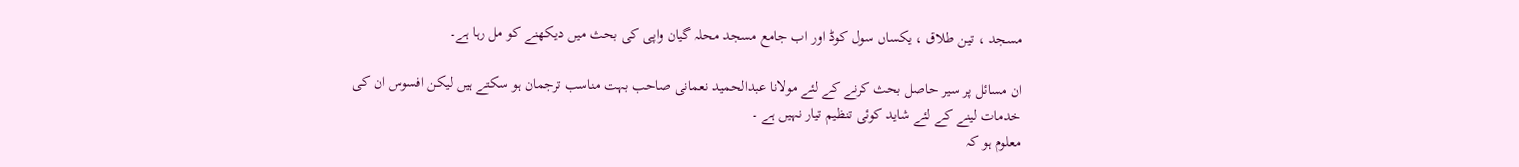مسجد ، تین طلاق ، یکساں سول کوڈ اور اب جامع مسجد محلہ گیان واپی کی بحث میں دیکھنے کو مل رہا ہے۔

ان مسائل پر سیر حاصل بحث کرنے کے لئے مولانا عبدالحمید نعمانی صاحب بہت مناسب ترجمان ہو سکتے ہیں لیکن افسوس ان کی خدمات لینے کے لئے شاید کوئی تنظیم تیار نہیں ہے ۔
معلوم ہو کہ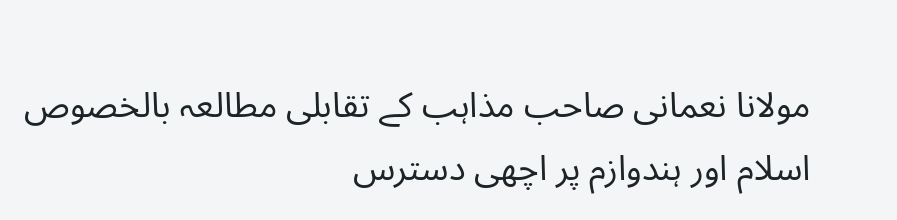مولانا نعمانی صاحب مذاہب کے تقابلی مطالعہ بالخصوص اسلام اور ہندوازم پر اچھی دسترس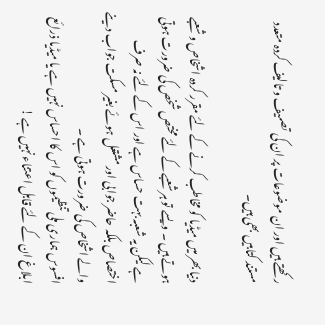رکھتے ہیں اور ان موضوعات پر ان کی تصںیف و تالیف کردہ متعدد مستند کتابیں بھی ہیں۔

دنیا بھر میں میڈیا کو مخاطب کرنے کے لئے مقرر کردہ اشخاص و شعبے ہوتے ہیں ۔ ویسے تو ہر شعبے کے لئے مختص شخص کی ضرورت ہوتی ہے لیکن یہ شعبہ بہت حساس ہے اور اس کے لئے نہ صرف اختصاص بلکہ حاضر جوابی اور مشتعل ہوئے بغیر مسکت جواب دینے والے اشخاص کی ضرورت ہوتی ہے ۔
افسوس ہماری ملی تنظیموں کو اس کا احساس نہیں ہے یا میڈیا ذرائع ابلاغ ان کے لئے قابل اعتناء نہیں ہے !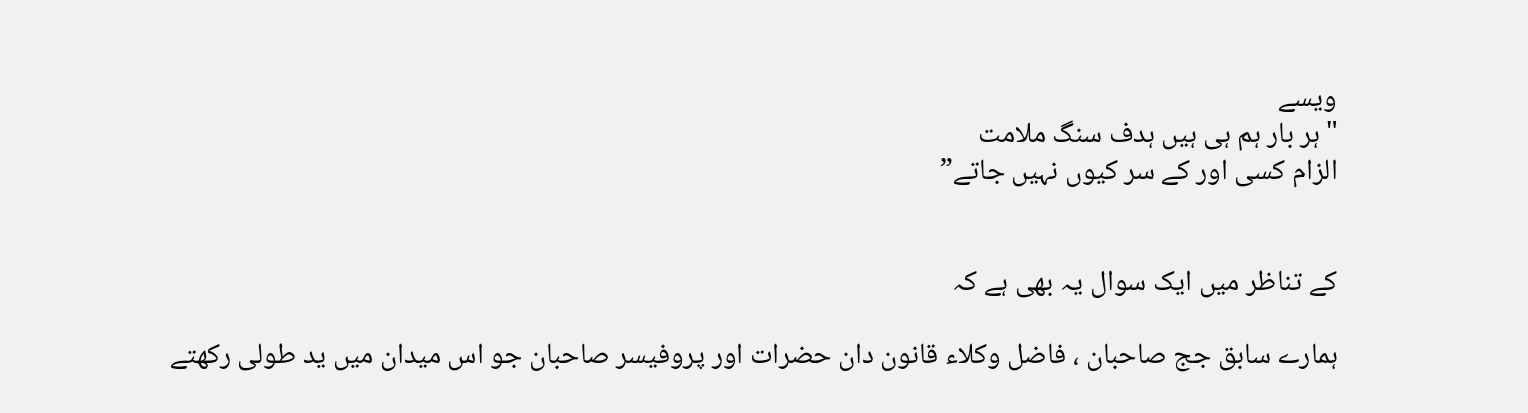ویسے
"ہر بار ہم ہی ہیں ہدف سنگ ملامت
الزام کسی اور کے سر کیوں نہیں جاتے”


کے تناظر میں ایک سوال یہ بھی ہے کہ

ہمارے سابق جج صاحبان ، فاضل وکلاء قانون دان حضرات اور پروفیسر صاحبان جو اس میدان میں يد طولى رکھتے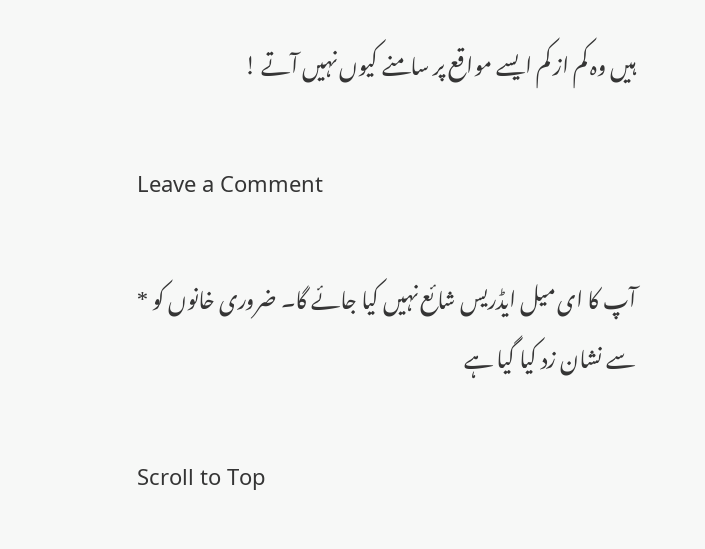ہیں وہ کم از کم ایسے مواقع پر سامنے کیوں نہیں آتے !

Leave a Comment

آپ کا ای میل ایڈریس شائع نہیں کیا جائے گا۔ ضروری خانوں کو * سے نشان زد کیا گیا ہے

Scroll to Top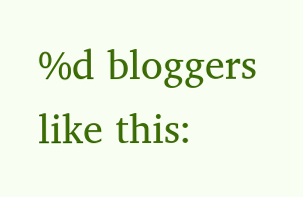%d bloggers like this: